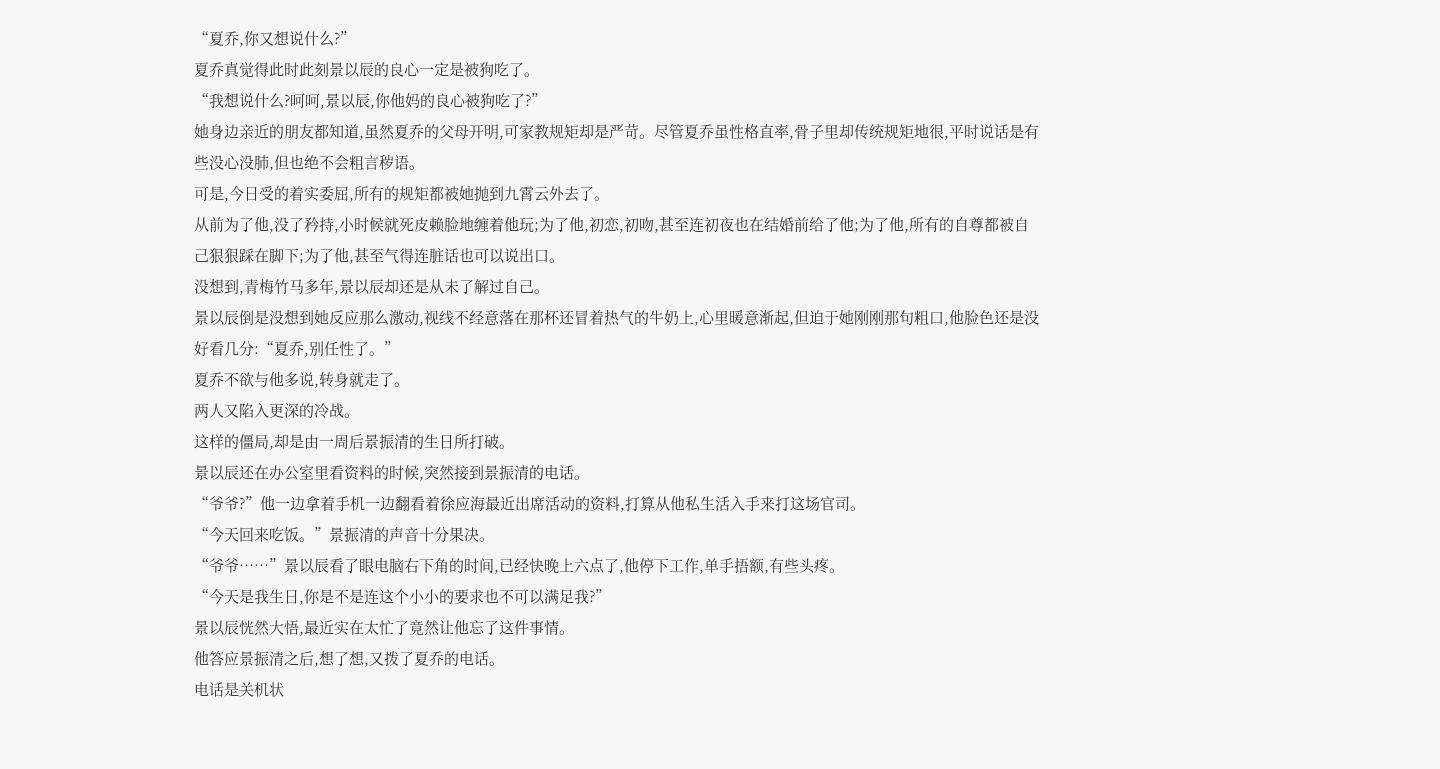“夏乔,你又想说什么?”
夏乔真觉得此时此刻景以辰的良心一定是被狗吃了。
“我想说什么?呵呵,景以辰,你他妈的良心被狗吃了?”
她身边亲近的朋友都知道,虽然夏乔的父母开明,可家教规矩却是严苛。尽管夏乔虽性格直率,骨子里却传统规矩地很,平时说话是有些没心没肺,但也绝不会粗言秽语。
可是,今日受的着实委屈,所有的规矩都被她抛到九霄云外去了。
从前为了他,没了矜持,小时候就死皮赖脸地缠着他玩;为了他,初恋,初吻,甚至连初夜也在结婚前给了他;为了他,所有的自尊都被自己狠狠踩在脚下;为了他,甚至气得连脏话也可以说出口。
没想到,青梅竹马多年,景以辰却还是从未了解过自己。
景以辰倒是没想到她反应那么激动,视线不经意落在那杯还冒着热气的牛奶上,心里暖意渐起,但迫于她刚刚那句粗口,他脸色还是没好看几分:“夏乔,别任性了。”
夏乔不欲与他多说,转身就走了。
两人又陷入更深的冷战。
这样的僵局,却是由一周后景振清的生日所打破。
景以辰还在办公室里看资料的时候,突然接到景振清的电话。
“爷爷?”他一边拿着手机一边翻看着徐应海最近出席活动的资料,打算从他私生活入手来打这场官司。
“今天回来吃饭。”景振清的声音十分果决。
“爷爷……”景以辰看了眼电脑右下角的时间,已经快晚上六点了,他停下工作,单手捂额,有些头疼。
“今天是我生日,你是不是连这个小小的要求也不可以满足我?”
景以辰恍然大悟,最近实在太忙了竟然让他忘了这件事情。
他答应景振清之后,想了想,又拨了夏乔的电话。
电话是关机状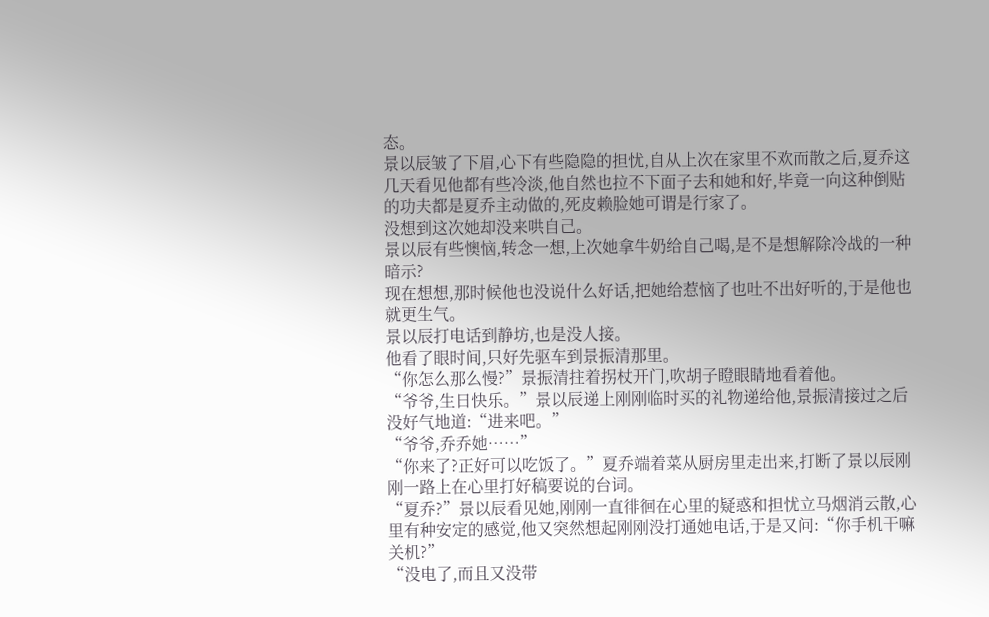态。
景以辰皱了下眉,心下有些隐隐的担忧,自从上次在家里不欢而散之后,夏乔这几天看见他都有些冷淡,他自然也拉不下面子去和她和好,毕竟一向这种倒贴的功夫都是夏乔主动做的,死皮赖脸她可谓是行家了。
没想到这次她却没来哄自己。
景以辰有些懊恼,转念一想,上次她拿牛奶给自己喝,是不是想解除冷战的一种暗示?
现在想想,那时候他也没说什么好话,把她给惹恼了也吐不出好听的,于是他也就更生气。
景以辰打电话到静坊,也是没人接。
他看了眼时间,只好先驱车到景振清那里。
“你怎么那么慢?”景振清拄着拐杖开门,吹胡子瞪眼睛地看着他。
“爷爷,生日快乐。”景以辰递上刚刚临时买的礼物递给他,景振清接过之后没好气地道:“进来吧。”
“爷爷,乔乔她……”
“你来了?正好可以吃饭了。”夏乔端着菜从厨房里走出来,打断了景以辰刚刚一路上在心里打好稿要说的台词。
“夏乔?”景以辰看见她,刚刚一直徘徊在心里的疑惑和担忧立马烟消云散,心里有种安定的感觉,他又突然想起刚刚没打通她电话,于是又问:“你手机干嘛关机?”
“没电了,而且又没带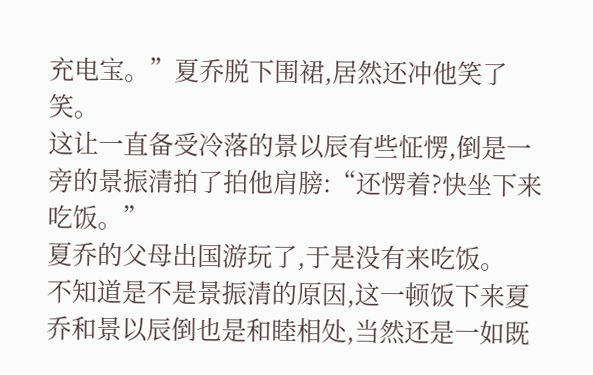充电宝。”夏乔脱下围裙,居然还冲他笑了笑。
这让一直备受冷落的景以辰有些怔愣,倒是一旁的景振清拍了拍他肩膀:“还愣着?快坐下来吃饭。”
夏乔的父母出国游玩了,于是没有来吃饭。
不知道是不是景振清的原因,这一顿饭下来夏乔和景以辰倒也是和睦相处,当然还是一如既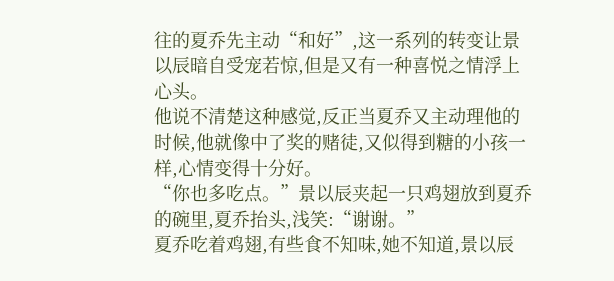往的夏乔先主动“和好”,这一系列的转变让景以辰暗自受宠若惊,但是又有一种喜悦之情浮上心头。
他说不清楚这种感觉,反正当夏乔又主动理他的时候,他就像中了奖的赌徒,又似得到糖的小孩一样,心情变得十分好。
“你也多吃点。”景以辰夹起一只鸡翅放到夏乔的碗里,夏乔抬头,浅笑:“谢谢。”
夏乔吃着鸡翅,有些食不知味,她不知道,景以辰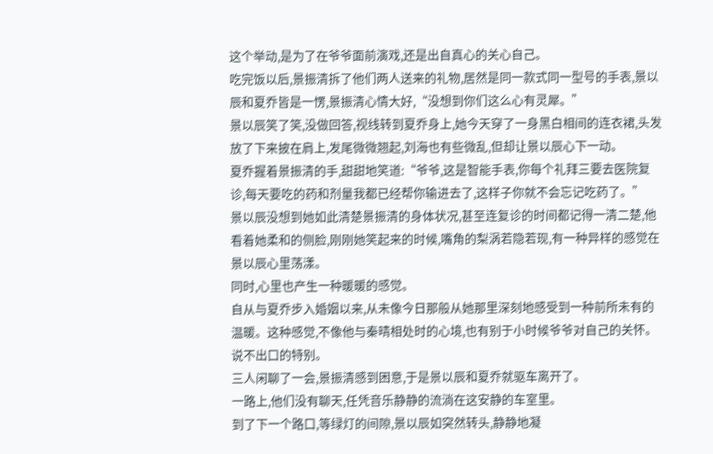这个举动,是为了在爷爷面前演戏,还是出自真心的关心自己。
吃完饭以后,景振清拆了他们两人送来的礼物,居然是同一款式同一型号的手表,景以辰和夏乔皆是一愣,景振清心情大好,“没想到你们这么心有灵犀。”
景以辰笑了笑,没做回答,视线转到夏乔身上,她今天穿了一身黑白相间的连衣裙,头发放了下来披在肩上,发尾微微翘起,刘海也有些微乱,但却让景以辰心下一动。
夏乔握着景振清的手,甜甜地笑道:“爷爷,这是智能手表,你每个礼拜三要去医院复诊,每天要吃的药和剂量我都已经帮你输进去了,这样子你就不会忘记吃药了。”
景以辰没想到她如此清楚景振清的身体状况,甚至连复诊的时间都记得一清二楚,他看着她柔和的侧脸,刚刚她笑起来的时候,嘴角的梨涡若隐若现,有一种异样的感觉在景以辰心里荡漾。
同时,心里也产生一种暖暖的感觉。
自从与夏乔步入婚姻以来,从未像今日那般从她那里深刻地感受到一种前所未有的温暖。这种感觉,不像他与秦晴相处时的心境,也有别于小时候爷爷对自己的关怀。
说不出口的特别。
三人闲聊了一会,景振清感到困意,于是景以辰和夏乔就驱车离开了。
一路上,他们没有聊天,任凭音乐静静的流淌在这安静的车室里。
到了下一个路口,等绿灯的间隙,景以辰如突然转头,静静地凝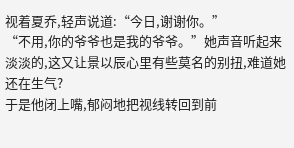视着夏乔,轻声说道:“今日,谢谢你。”
“不用,你的爷爷也是我的爷爷。”她声音听起来淡淡的,这又让景以辰心里有些莫名的别扭,难道她还在生气?
于是他闭上嘴,郁闷地把视线转回到前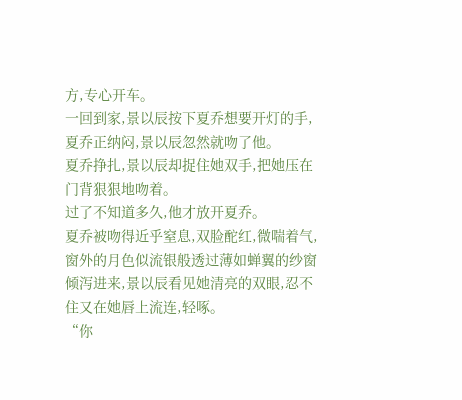方,专心开车。
一回到家,景以辰按下夏乔想要开灯的手,夏乔正纳闷,景以辰忽然就吻了他。
夏乔挣扎,景以辰却捉住她双手,把她压在门背狠狠地吻着。
过了不知道多久,他才放开夏乔。
夏乔被吻得近乎窒息,双脸酡红,微喘着气,窗外的月色似流银般透过薄如蝉翼的纱窗倾泻进来,景以辰看见她清亮的双眼,忍不住又在她唇上流连,轻啄。
“你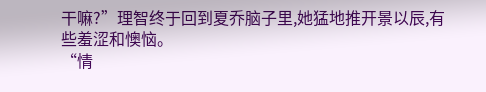干嘛?”理智终于回到夏乔脑子里,她猛地推开景以辰,有些羞涩和懊恼。
“情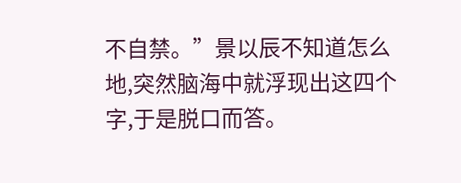不自禁。”景以辰不知道怎么地,突然脑海中就浮现出这四个字,于是脱口而答。